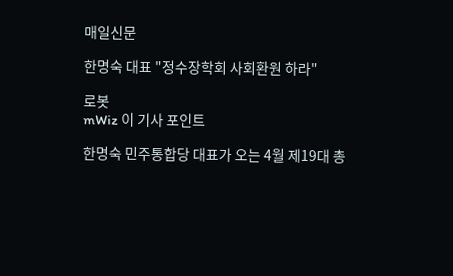매일신문

한명숙 대표 "정수장학회 사회환원 하라"

로봇
mWiz 이 기사 포인트

한명숙 민주통합당 대표가 오는 4월 제19대 총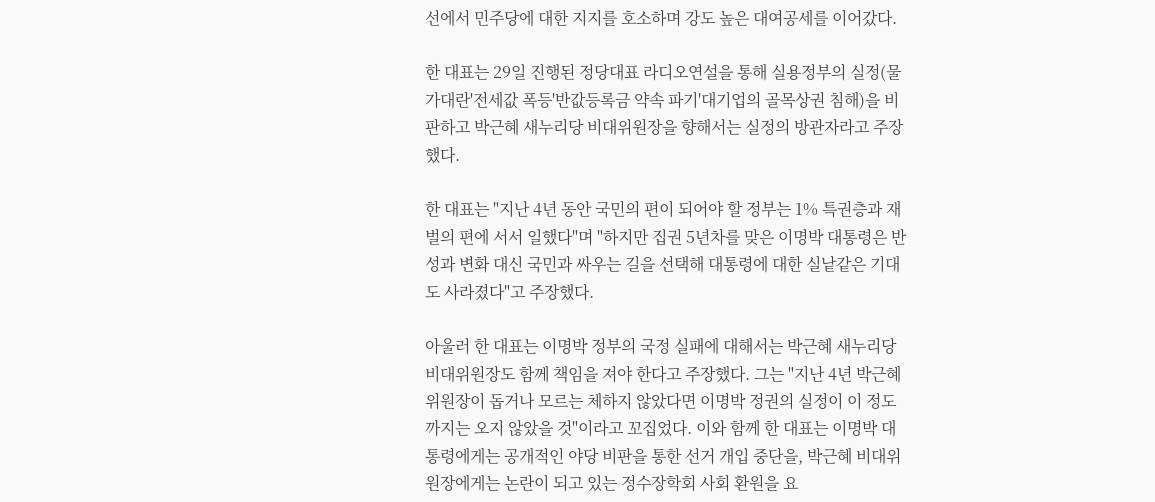선에서 민주당에 대한 지지를 호소하며 강도 높은 대여공세를 이어갔다.

한 대표는 29일 진행된 정당대표 라디오연설을 통해 실용정부의 실정(물가대란'전세값 폭등'반값등록금 약속 파기'대기업의 골목상권 침해)을 비판하고 박근혜 새누리당 비대위원장을 향해서는 실정의 방관자라고 주장했다.

한 대표는 "지난 4년 동안 국민의 편이 되어야 할 정부는 1% 특권층과 재벌의 편에 서서 일했다"며 "하지만 집권 5년차를 맞은 이명박 대통령은 반성과 변화 대신 국민과 싸우는 길을 선택해 대통령에 대한 실낱같은 기대도 사라졌다"고 주장했다.

아울러 한 대표는 이명박 정부의 국정 실패에 대해서는 박근혜 새누리당 비대위원장도 함께 책임을 져야 한다고 주장했다. 그는 "지난 4년 박근혜 위원장이 돕거나 모르는 체하지 않았다면 이명박 정권의 실정이 이 정도까지는 오지 않았을 것"이라고 꼬집었다. 이와 함께 한 대표는 이명박 대통령에게는 공개적인 야당 비판을 통한 선거 개입 중단을, 박근혜 비대위원장에게는 논란이 되고 있는 정수장학회 사회 환원을 요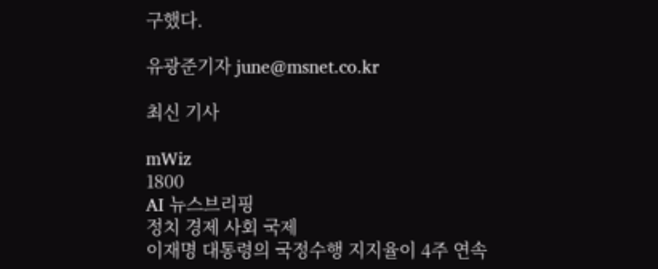구했다.

유광준기자 june@msnet.co.kr

최신 기사

mWiz
1800
AI 뉴스브리핑
정치 경제 사회 국제
이재명 대통령의 국정수행 지지율이 4주 연속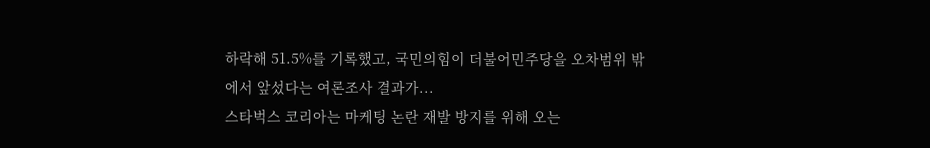하락해 51.5%를 기록했고, 국민의힘이 더불어민주당을 오차범위 밖에서 앞섰다는 여론조사 결과가...
스타벅스 코리아는 마케팅 논란 재발 방지를 위해 오는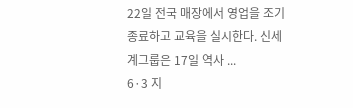22일 전국 매장에서 영업을 조기 종료하고 교육을 실시한다. 신세계그룹은 17일 역사 ...
6·3 지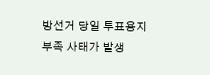방선거 당일 투표용지 부족 사태가 발생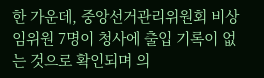한 가운데, 중앙선거관리위원회 비상임위원 7명이 청사에 출입 기록이 없는 것으로 확인되며 의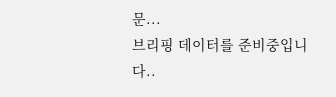문...
브리핑 데이터를 준비중입니다..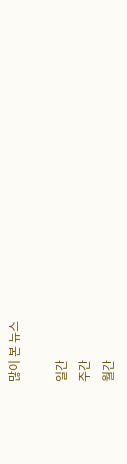많이 본 뉴스

일간
주간
월간